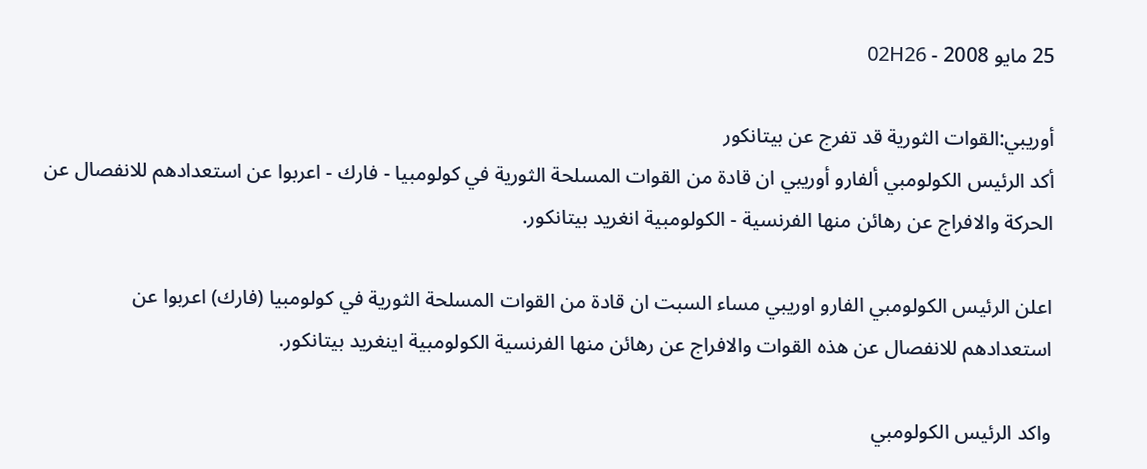25 مايو 2008 - 02H26

أوريبي:القوات الثورية قد تفرج عن بيتانكور
أكد الرئيس الكولومبي ألفارو أوريبي ان قادة من القوات المسلحة الثورية في كولومبيا - فارك - اعربوا عن استعدادهم للانفصال عن الحركة والافراج عن رهائن منها الفرنسية - الكولومبية انغريد بيتانكور.

اعلن الرئيس الكولومبي الفارو اوريبي مساء السبت ان قادة من القوات المسلحة الثورية في كولومبيا (فارك) اعربوا عن استعدادهم للانفصال عن هذه القوات والافراج عن رهائن منها الفرنسية الكولومبية اينغريد بيتانكور.

واكد الرئيس الكولومبي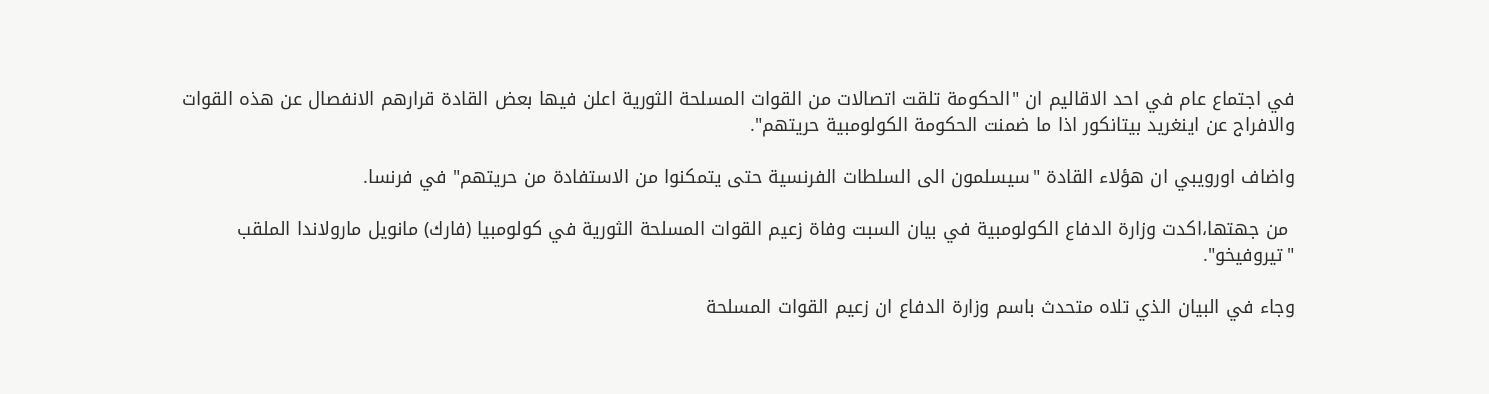في اجتماع عام في احد الاقاليم ان "الحكومة تلقت اتصالات من القوات المسلحة الثورية اعلن فيها بعض القادة قرارهم الانفصال عن هذه القوات والافراج عن اينغريد بيتانكور اذا ما ضمنت الحكومة الكولومبية حريتهم".

واضاف اورويبي ان هؤلاء القادة "سيسلمون الى السلطات الفرنسية حتى يتمكنوا من الاستفادة من حريتهم" في فرنسا.

 من جهتها،اكدت وزارة الدفاع الكولومبية في بيان السبت وفاة زعيم القوات المسلحة الثورية في كولومبيا (فارك) مانويل مارولاندا الملقب "تيروفيخو".

وجاء في البيان الذي تلاه متحدث باسم وزارة الدفاع ان زعيم القوات المسلحة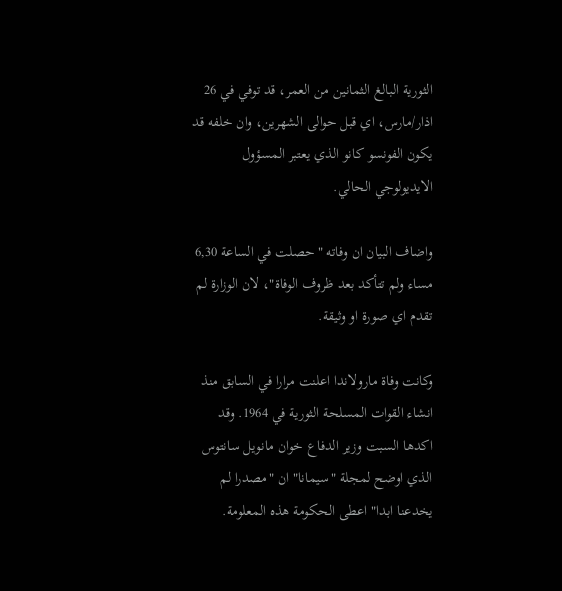الثورية البالغ الثمانين من العمر، قد توفي في 26 اذار/مارس، اي قبل حوالى الشهرين، وان خلفه قد يكون الفونسو كانو الذي يعتبر المسؤول الايديولوجي الحالي.

واضاف البيان ان وفاته "حصلت في الساعة 6,30 مساء ولم تتأكد بعد ظروف الوفاة"، لان الوزارة لم تقدم اي صورة او وثيقة.

وكانت وفاة مارولاندا اعلنت مرارا في السابق منذ انشاء القوات المسلحة الثورية في 1964. وقد اكدها السبت وزير الدفاع خوان مانويل سانتوس الذي اوضح لمجلة "سيمانا" ان "مصدرا لم يخدعنا ابدا" اعطى الحكومة هذه المعلومة.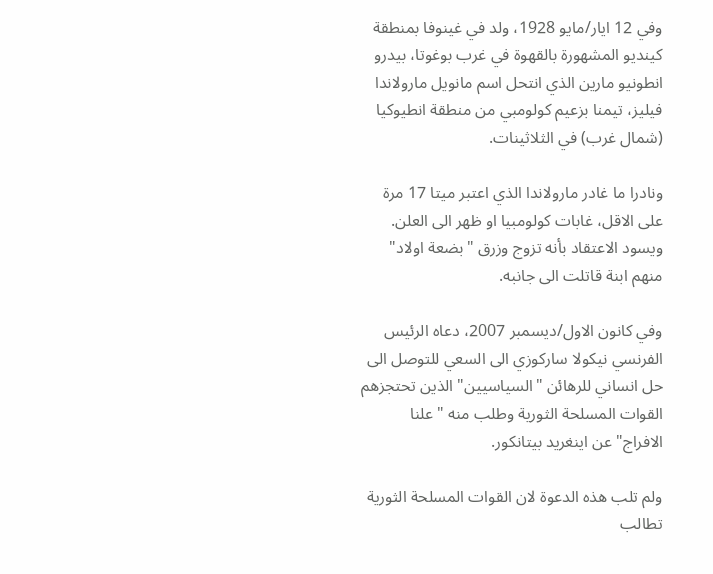وفي 12 ايار/مايو 1928، ولد في غينوفا بمنطقة كينديو المشهورة بالقهوة في غرب بوغوتا، بيدرو انطونيو مارين الذي انتحل اسم مانويل مارولاندا فيليز، تيمنا بزعيم كولومبي من منطقة انطيوكيا (شمال غرب) في الثلاثينات.

ونادرا ما غادر مارولاندا الذي اعتبر ميتا 17 مرة على الاقل، غابات كولومبيا او ظهر الى العلن. ويسود الاعتقاد بأنه تزوج وزرق "بضعة اولاد" منهم ابنة قاتلت الى جانبه.

وفي كانون الاول/ديسمبر 2007، دعاه الرئيس الفرنسي نيكولا ساركوزي الى السعي للتوصل الى حل انساني للرهائن "السياسيين" الذين تحتجزهم القوات المسلحة الثورية وطلب منه "علنا الافراج" عن اينغريد بيتانكور.

ولم تلب هذه الدعوة لان القوات المسلحة الثورية تطالب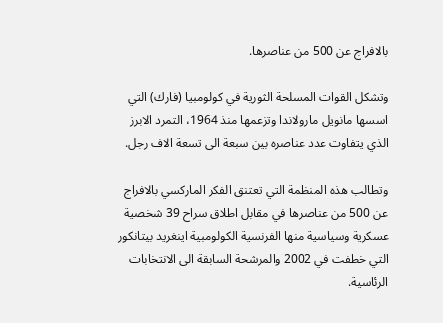بالافراج عن 500 من عناصرها.

وتشكل القوات المسلحة الثورية في كولومبيا (فارك) التي اسسها مانويل مارولاندا وتزعمها منذ 1964، التمرد الابرز الذي يتفاوت عدد عناصره بين سبعة الى تسعة الاف رجل.

وتطالب هذه المنظمة التي تعتنق الفكر الماركسي بالافراج عن 500 من عناصرها في مقابل اطلاق سراح 39 شخصية عسكرية وسياسية منها الفرنسية الكولومبية اينغريد بيتانكور التي خطفت في 2002 والمرشحة السابقة الى الانتخابات الرئاسية.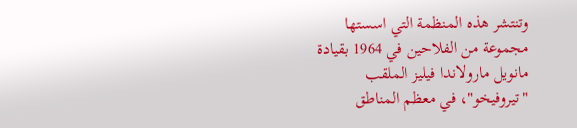وتنتشر هذه المنظمة التي اسستها مجموعة من الفلاحين في 1964 بقيادة مانويل مارولاندا فيليز الملقب "تيروفيخو"، في معظم المناطق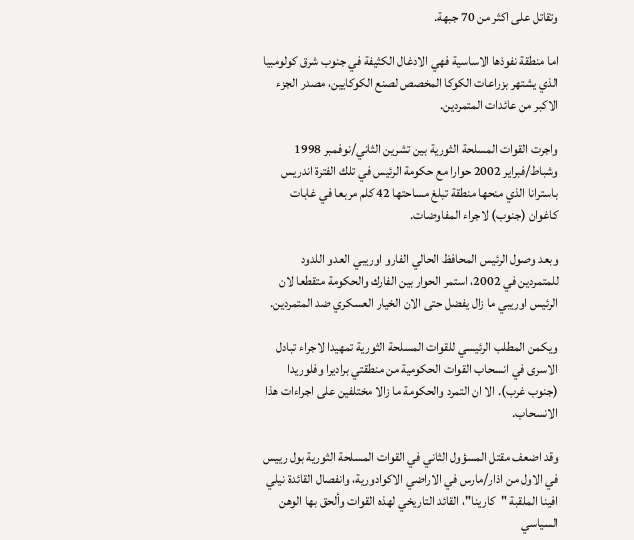وتقاتل على اكثر من 70 جبهة.

اما منطقة نفوذها الاساسية فهي الادغال الكثيفة في جنوب شرق كولومبيا الذي يشتهر بزراعات الكوكا المخصص لصنع الكوكايين، مصدر الجزء الاكبر من عائدات المتمردين.

واجرت القوات المسلحة الثورية بين تشرين الثاني/نوفمبر 1998 وشباط/فبراير 2002 حوارا مع حكومة الرئيس في تلك الفترة اندريس باسترانا الذي منحها منطقة تبلغ مساحتها 42 كلم مربعا في غابات كاغوان (جنوب) لاجراء المفاوضات.

وبعد وصول الرئيس المحافظ الحالي الفارو اوريبي العدو اللدود للمتمردين في 2002، استمر الحوار بين الفارك والحكومة متقطعا لان الرئيس اوريبي ما زال يفضل حتى الان الخيار العسكري ضد المتمردين.

ويكمن المطلب الرئيسي للقوات المسلحة الثورية تمهيدا لاجراء تبادل الاسرى في انسحاب القوات الحكومية من منطقتي براديرا وفلوريدا (جنوب غرب). الا ان التمرد والحكومة ما زالا مختلفين على اجراءات هذا الانسحاب.

وقد اضعف مقتل المسؤول الثاني في القوات المسلحة الثورية بول رييس في الاول من اذار/مارس في الاراضي الاكوادورية، وانفصال القائدة نيلي افينا الملقبة "كارينا"، القائد التاريخي لهذه القوات وألحق بها الوهن السياسي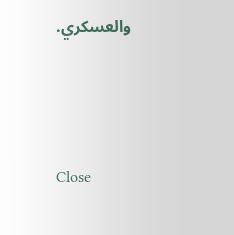والعسكري.




Close